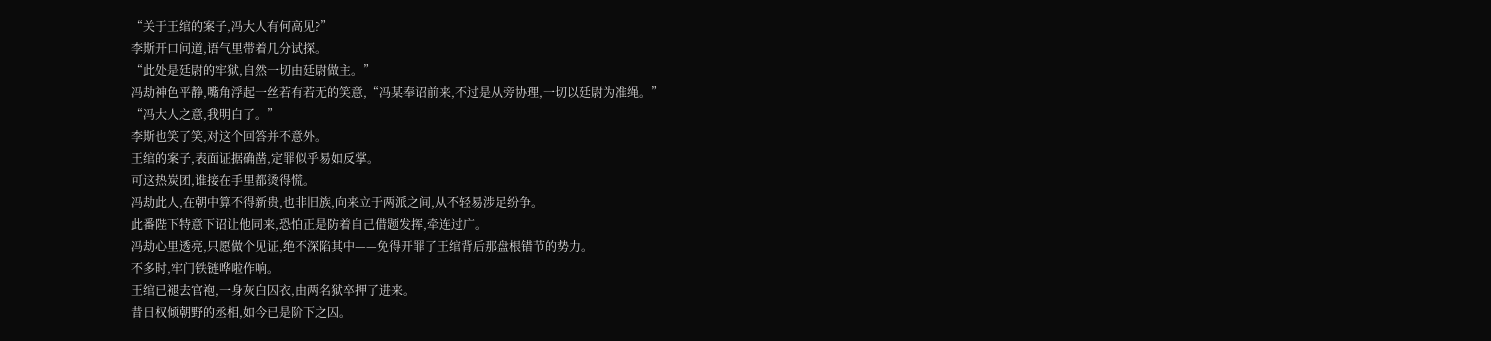“关于王绾的案子,冯大人有何高见?”
李斯开口问道,语气里带着几分试探。
“此处是廷尉的牢狱,自然一切由廷尉做主。”
冯劫神色平静,嘴角浮起一丝若有若无的笑意,“冯某奉诏前来,不过是从旁协理,一切以廷尉为准绳。”
“冯大人之意,我明白了。”
李斯也笑了笑,对这个回答并不意外。
王绾的案子,表面证据确凿,定罪似乎易如反掌。
可这热炭团,谁接在手里都烫得慌。
冯劫此人,在朝中算不得新贵,也非旧族,向来立于两派之间,从不轻易涉足纷争。
此番陛下特意下诏让他同来,恐怕正是防着自己借题发挥,牵连过广。
冯劫心里透亮,只愿做个见证,绝不深陷其中——免得开罪了王绾背后那盘根错节的势力。
不多时,牢门铁链哗啦作响。
王绾已褪去官袍,一身灰白囚衣,由两名狱卒押了进来。
昔日权倾朝野的丞相,如今已是阶下之囚。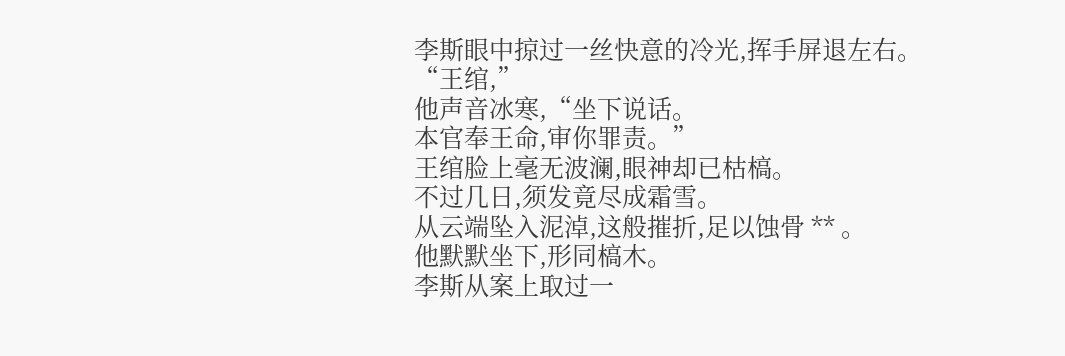李斯眼中掠过一丝快意的冷光,挥手屏退左右。
“王绾,”
他声音冰寒,“坐下说话。
本官奉王命,审你罪责。”
王绾脸上毫无波澜,眼神却已枯槁。
不过几日,须发竟尽成霜雪。
从云端坠入泥淖,这般摧折,足以蚀骨 ** 。
他默默坐下,形同槁木。
李斯从案上取过一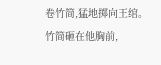卷竹简,猛地掷向王绾。
竹简砸在他胸前,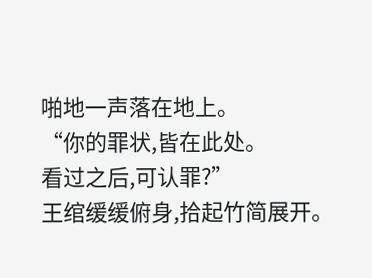啪地一声落在地上。
“你的罪状,皆在此处。
看过之后,可认罪?”
王绾缓缓俯身,拾起竹简展开。